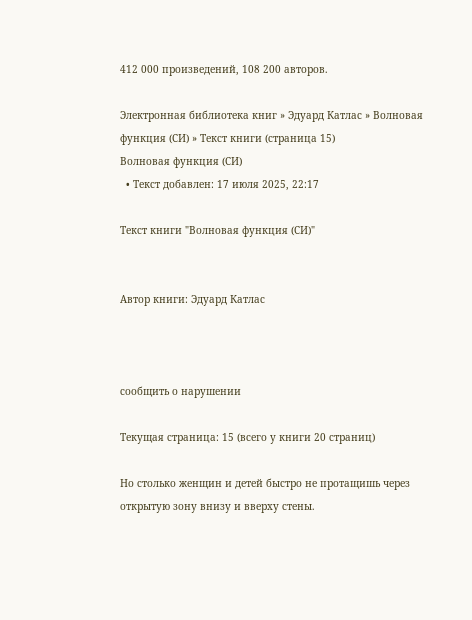412 000 произведений, 108 200 авторов.

Электронная библиотека книг » Эдуард Катлас » Волновая функция (СИ) » Текст книги (страница 15)
Волновая функция (СИ)
  • Текст добавлен: 17 июля 2025, 22:17

Текст книги "Волновая функция (СИ)"


Автор книги: Эдуард Катлас



сообщить о нарушении

Текущая страница: 15 (всего у книги 20 страниц)

Но столько женщин и детей быстро не протащишь через открытую зону внизу и вверху стены.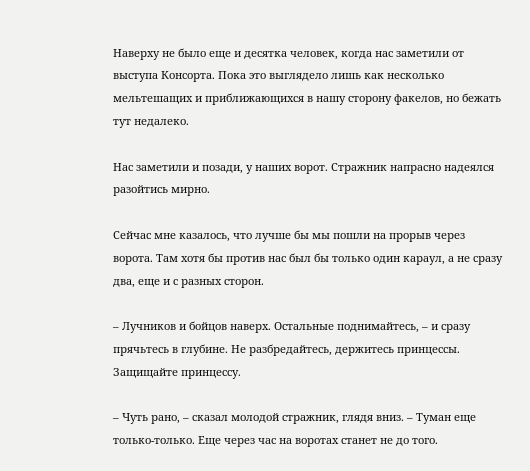Наверху не было еще и десятка человек, когда нас заметили от выступа Консорта. Пока это выглядело лишь как несколько мельтешащих и приближающихся в нашу сторону факелов, но бежать тут недалеко.

Нас заметили и позади, у наших ворот. Стражник напрасно надеялся разойтись мирно.

Сейчас мне казалось, что лучше бы мы пошли на прорыв через ворота. Там хотя бы против нас был бы только один караул, а не сразу два, еще и с разных сторон.

– Лучников и бойцов наверх. Остальные поднимайтесь, – и сразу прячьтесь в глубине. Не разбредайтесь, держитесь принцессы. Защищайте принцессу.

– Чуть рано, – сказал молодой стражник, глядя вниз. – Туман еще только-только. Еще через час на воротах станет не до того.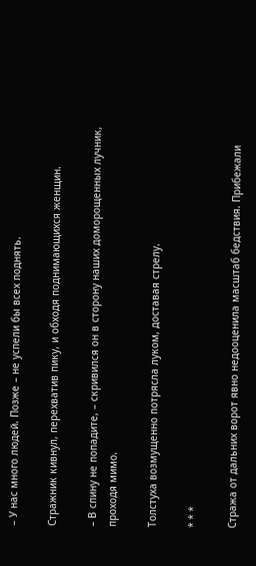– У нас много людей. Позже – не успели бы всех поднять.

Стражник кивнул, перехватив пику, и обходя поднимающихся женщин.

– В спину не попадите, – скривился он в сторону наших доморощенных лучник, проходя мимо.

Толстуха возмущенно потрясла луком, доставая стрелу.

* * *

Стража от дальних ворот явно недооценила масштаб бедствия. Прибежали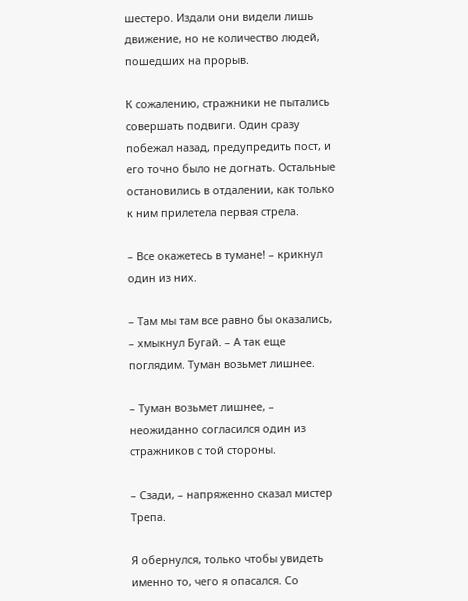шестеро. Издали они видели лишь движение, но не количество людей, пошедших на прорыв.

К сожалению, стражники не пытались совершать подвиги. Один сразу побежал назад, предупредить пост, и его точно было не догнать. Остальные остановились в отдалении, как только к ним прилетела первая стрела.

– Все окажетесь в тумане! – крикнул один из них.

– Там мы там все равно бы оказались, – хмыкнул Бугай. – А так еще поглядим. Туман возьмет лишнее.

– Туман возьмет лишнее, – неожиданно согласился один из стражников с той стороны.

– Сзади, – напряженно сказал мистер Трепа.

Я обернулся, только чтобы увидеть именно то, чего я опасался. Со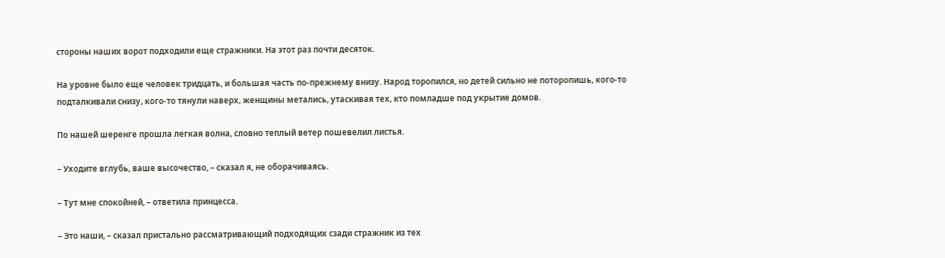стороны наших ворот подходили еще стражники. На этот раз почти десяток.

На уровне было еще человек тридцать, и большая часть по-прежнему внизу. Народ торопился, но детей сильно не поторопишь, кого-то подталкивали снизу, кого-то тянули наверх, женщины метались, утаскивая тех, кто помладше под укрытие домов.

По нашей шеренге прошла легкая волна, словно теплый ветер пошевелил листья.

– Уходите вглубь, ваше высочество, – сказал я, не оборачиваясь.

– Тут мне спокойней, – ответила принцесса.

– Это наши, – сказал пристально рассматривающий подходящих сзади стражник из тех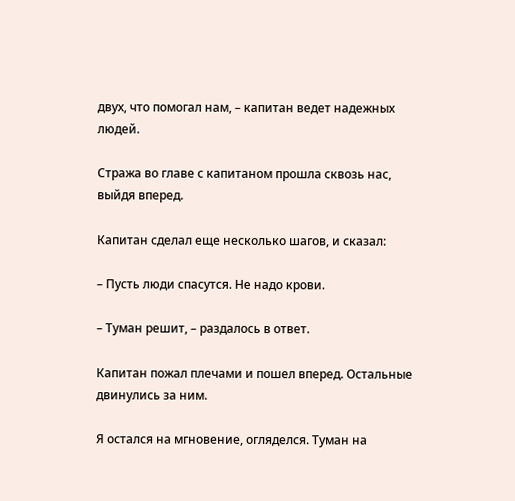двух, что помогал нам, – капитан ведет надежных людей.

Стража во главе с капитаном прошла сквозь нас, выйдя вперед.

Капитан сделал еще несколько шагов, и сказал:

– Пусть люди спасутся. Не надо крови.

– Туман решит, – раздалось в ответ.

Капитан пожал плечами и пошел вперед. Остальные двинулись за ним.

Я остался на мгновение, огляделся. Туман на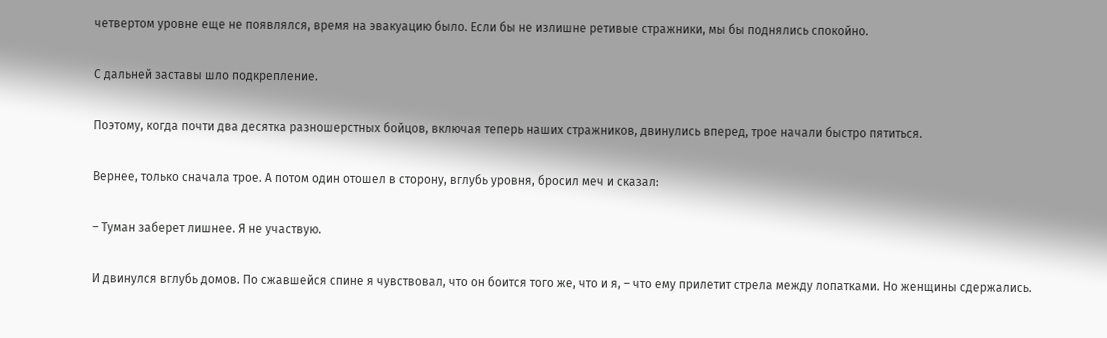четвертом уровне еще не появлялся, время на эвакуацию было. Если бы не излишне ретивые стражники, мы бы поднялись спокойно.

С дальней заставы шло подкрепление.

Поэтому, когда почти два десятка разношерстных бойцов, включая теперь наших стражников, двинулись вперед, трое начали быстро пятиться.

Вернее, только сначала трое. А потом один отошел в сторону, вглубь уровня, бросил меч и сказал:

– Туман заберет лишнее. Я не участвую.

И двинулся вглубь домов. По сжавшейся спине я чувствовал, что он боится того же, что и я, – что ему прилетит стрела между лопатками. Но женщины сдержались.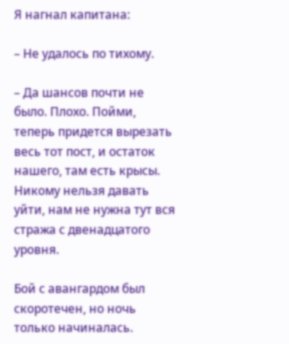Я нагнал капитана:

– Не удалось по тихому.

– Да шансов почти не было. Плохо. Пойми, теперь придется вырезать весь тот пост, и остаток нашего, там есть крысы. Никому нельзя давать уйти, нам не нужна тут вся стража с двенадцатого уровня.

Бой с авангардом был скоротечен, но ночь только начиналась.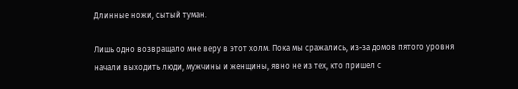Длинные ножи, сытый туман.

Лишь одно возвращало мне веру в этот холм. Пока мы сражались, из-за домов пятого уровня начали выходить люди, мужчины и женщины, явно не из тех, кто пришел с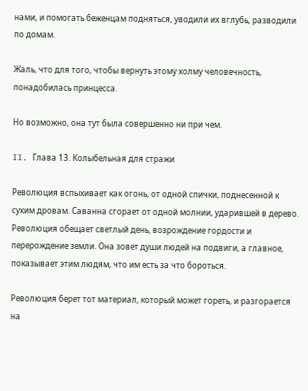нами, и помогать беженцам подняться, уводили их вглубь, разводили по домам.

Жаль, что для того, чтобы вернуть этому холму человечность, понадобилась принцесса.

Но возможно, она тут была совершенно ни при чем.

II. Глава 13. Колыбельная для стражи

Революция вспыхивает как огонь, от одной спички, поднесенной к сухим дровам. Саванна сгорает от одной молнии, ударившей в дерево. Революция обещает светлый день, возрождение гордости и перерождение земли. Она зовет души людей на подвиги, а главное, показывает этим людям, что им есть за что бороться.

Революция берет тот материал, который может гореть, и разгорается на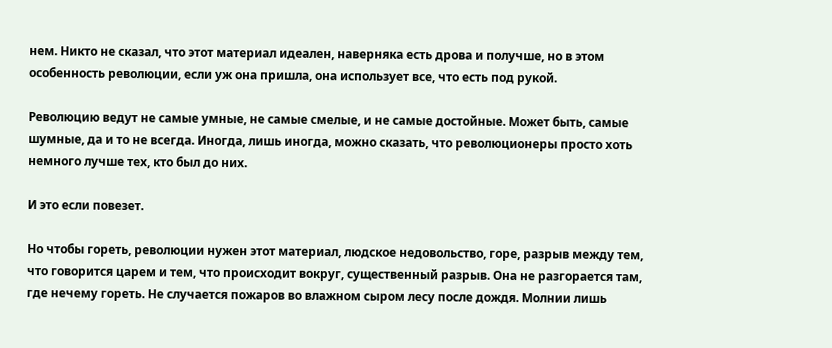нем. Никто не сказал, что этот материал идеален, наверняка есть дрова и получше, но в этом особенность революции, если уж она пришла, она использует все, что есть под рукой.

Революцию ведут не самые умные, не самые смелые, и не самые достойные. Может быть, самые шумные, да и то не всегда. Иногда, лишь иногда, можно сказать, что революционеры просто хоть немного лучше тех, кто был до них.

И это если повезет.

Но чтобы гореть, революции нужен этот материал, людское недовольство, горе, разрыв между тем, что говорится царем и тем, что происходит вокруг, существенный разрыв. Она не разгорается там, где нечему гореть. Не случается пожаров во влажном сыром лесу после дождя. Молнии лишь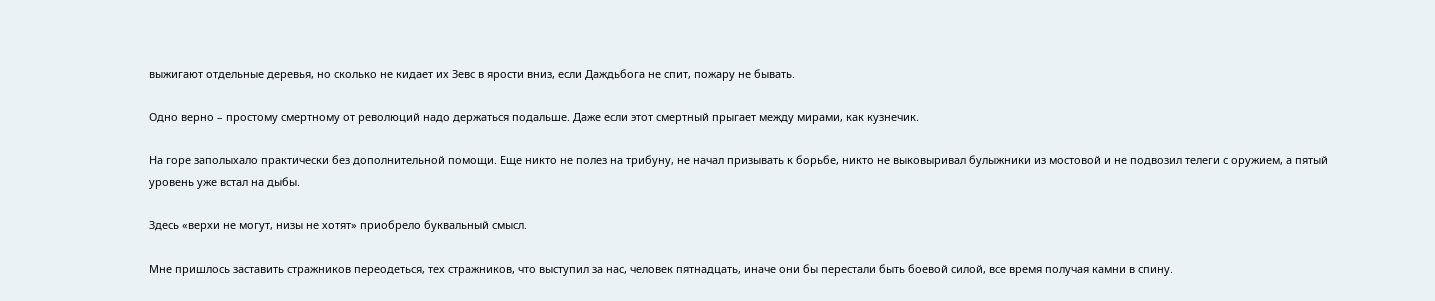выжигают отдельные деревья, но сколько не кидает их Зевс в ярости вниз, если Даждьбога не спит, пожару не бывать.

Одно верно – простому смертному от революций надо держаться подальше. Даже если этот смертный прыгает между мирами, как кузнечик.

На горе заполыхало практически без дополнительной помощи. Еще никто не полез на трибуну, не начал призывать к борьбе, никто не выковыривал булыжники из мостовой и не подвозил телеги с оружием, а пятый уровень уже встал на дыбы.

Здесь «верхи не могут, низы не хотят» приобрело буквальный смысл.

Мне пришлось заставить стражников переодеться, тех стражников, что выступил за нас, человек пятнадцать, иначе они бы перестали быть боевой силой, все время получая камни в спину.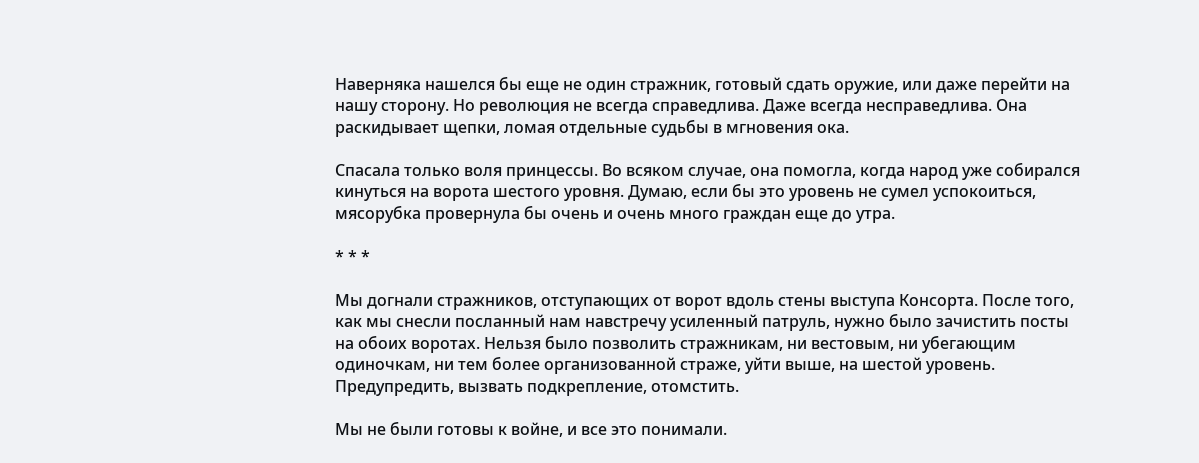Наверняка нашелся бы еще не один стражник, готовый сдать оружие, или даже перейти на нашу сторону. Но революция не всегда справедлива. Даже всегда несправедлива. Она раскидывает щепки, ломая отдельные судьбы в мгновения ока.

Спасала только воля принцессы. Во всяком случае, она помогла, когда народ уже собирался кинуться на ворота шестого уровня. Думаю, если бы это уровень не сумел успокоиться, мясорубка провернула бы очень и очень много граждан еще до утра.

* * *

Мы догнали стражников, отступающих от ворот вдоль стены выступа Консорта. После того, как мы снесли посланный нам навстречу усиленный патруль, нужно было зачистить посты на обоих воротах. Нельзя было позволить стражникам, ни вестовым, ни убегающим одиночкам, ни тем более организованной страже, уйти выше, на шестой уровень. Предупредить, вызвать подкрепление, отомстить.

Мы не были готовы к войне, и все это понимали.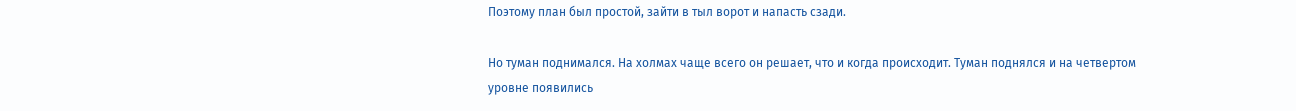Поэтому план был простой, зайти в тыл ворот и напасть сзади.

Но туман поднимался. На холмах чаще всего он решает, что и когда происходит. Туман поднялся и на четвертом уровне появились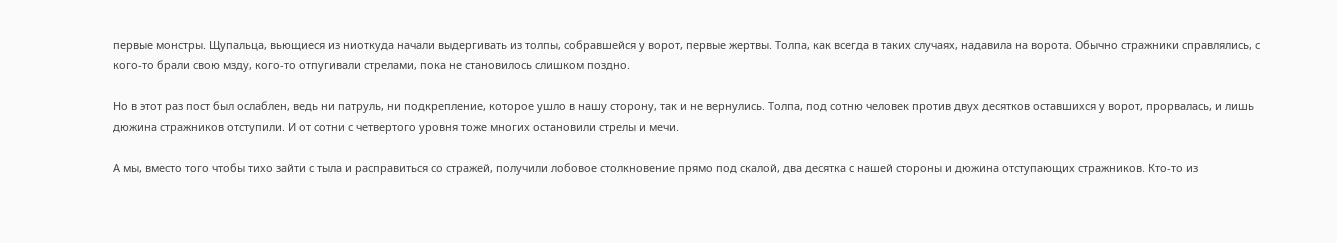первые монстры. Щупальца, вьющиеся из ниоткуда начали выдергивать из толпы, собравшейся у ворот, первые жертвы. Толпа, как всегда в таких случаях, надавила на ворота. Обычно стражники справлялись, с кого-то брали свою мзду, кого-то отпугивали стрелами, пока не становилось слишком поздно.

Но в этот раз пост был ослаблен, ведь ни патруль, ни подкрепление, которое ушло в нашу сторону, так и не вернулись. Толпа, под сотню человек против двух десятков оставшихся у ворот, прорвалась, и лишь дюжина стражников отступили. И от сотни с четвертого уровня тоже многих остановили стрелы и мечи.

А мы, вместо того чтобы тихо зайти с тыла и расправиться со стражей, получили лобовое столкновение прямо под скалой, два десятка с нашей стороны и дюжина отступающих стражников. Кто-то из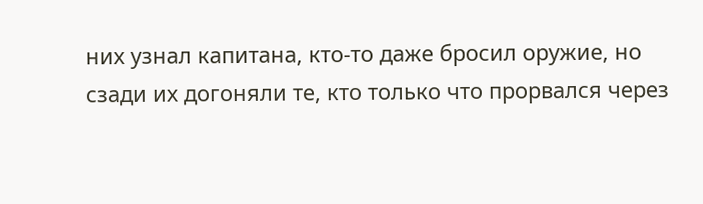них узнал капитана, кто-то даже бросил оружие, но сзади их догоняли те, кто только что прорвался через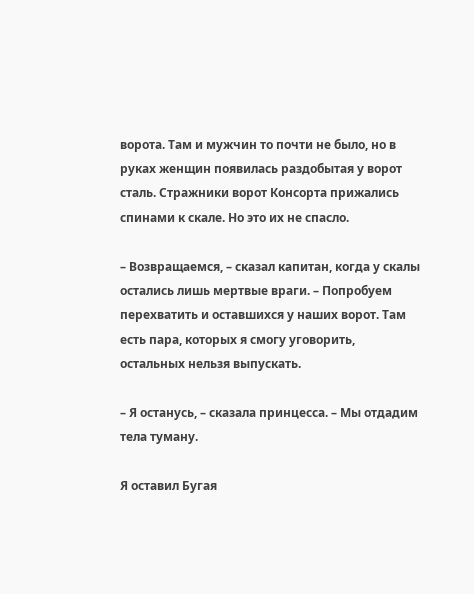ворота. Там и мужчин то почти не было, но в руках женщин появилась раздобытая у ворот сталь. Стражники ворот Консорта прижались спинами к скале. Но это их не спасло.

– Возвращаемся, – сказал капитан, когда у скалы остались лишь мертвые враги. – Попробуем перехватить и оставшихся у наших ворот. Там есть пара, которых я смогу уговорить, остальных нельзя выпускать.

– Я останусь, – сказала принцесса. – Мы отдадим тела туману.

Я оставил Бугая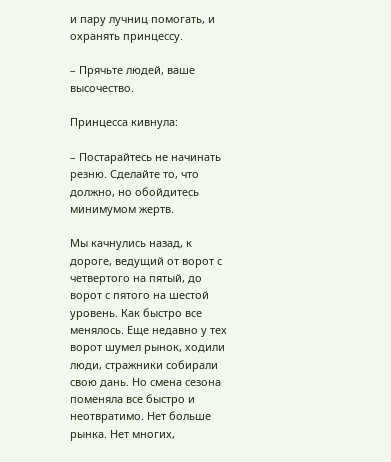и пару лучниц помогать, и охранять принцессу.

– Прячьте людей, ваше высочество.

Принцесса кивнула:

– Постарайтесь не начинать резню. Сделайте то, что должно, но обойдитесь минимумом жертв.

Мы качнулись назад, к дороге, ведущий от ворот с четвертого на пятый, до ворот с пятого на шестой уровень. Как быстро все менялось. Еще недавно у тех ворот шумел рынок, ходили люди, стражники собирали свою дань. Но смена сезона поменяла все быстро и неотвратимо. Нет больше рынка. Нет многих,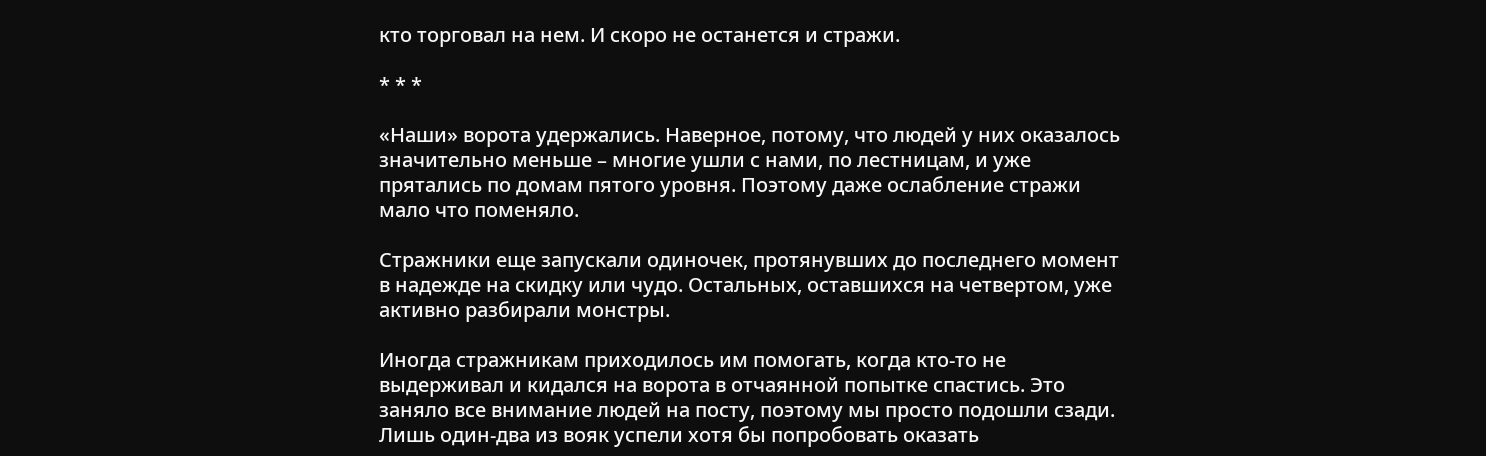кто торговал на нем. И скоро не останется и стражи.

* * *

«Наши» ворота удержались. Наверное, потому, что людей у них оказалось значительно меньше – многие ушли с нами, по лестницам, и уже прятались по домам пятого уровня. Поэтому даже ослабление стражи мало что поменяло.

Стражники еще запускали одиночек, протянувших до последнего момент в надежде на скидку или чудо. Остальных, оставшихся на четвертом, уже активно разбирали монстры.

Иногда стражникам приходилось им помогать, когда кто-то не выдерживал и кидался на ворота в отчаянной попытке спастись. Это заняло все внимание людей на посту, поэтому мы просто подошли сзади. Лишь один-два из вояк успели хотя бы попробовать оказать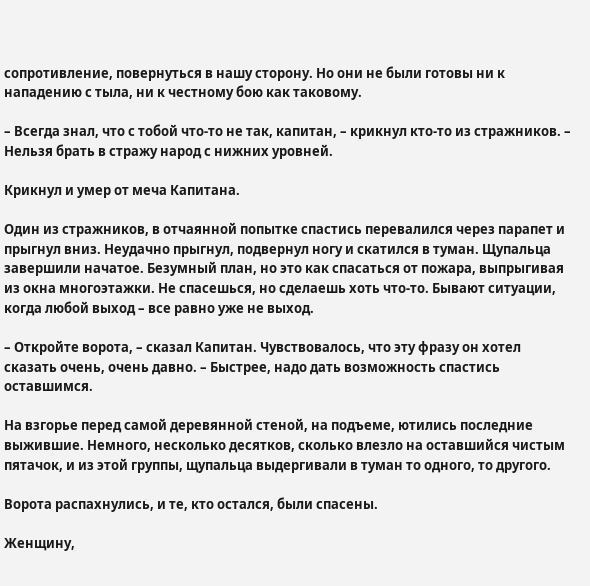сопротивление, повернуться в нашу сторону. Но они не были готовы ни к нападению с тыла, ни к честному бою как таковому.

– Всегда знал, что с тобой что-то не так, капитан, – крикнул кто-то из стражников. – Нельзя брать в стражу народ с нижних уровней.

Крикнул и умер от меча Капитана.

Один из стражников, в отчаянной попытке спастись перевалился через парапет и прыгнул вниз. Неудачно прыгнул, подвернул ногу и скатился в туман. Щупальца завершили начатое. Безумный план, но это как спасаться от пожара, выпрыгивая из окна многоэтажки. Не спасешься, но сделаешь хоть что-то. Бывают ситуации, когда любой выход – все равно уже не выход.

– Откройте ворота, – сказал Капитан. Чувствовалось, что эту фразу он хотел сказать очень, очень давно. – Быстрее, надо дать возможность спастись оставшимся.

На взгорье перед самой деревянной стеной, на подъеме, ютились последние выжившие. Немного, несколько десятков, сколько влезло на оставшийся чистым пятачок, и из этой группы, щупальца выдергивали в туман то одного, то другого.

Ворота распахнулись, и те, кто остался, были спасены.

Женщину,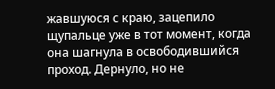жавшуюся с краю, зацепило щупальце уже в тот момент, когда она шагнула в освободившийся проход. Дернуло, но не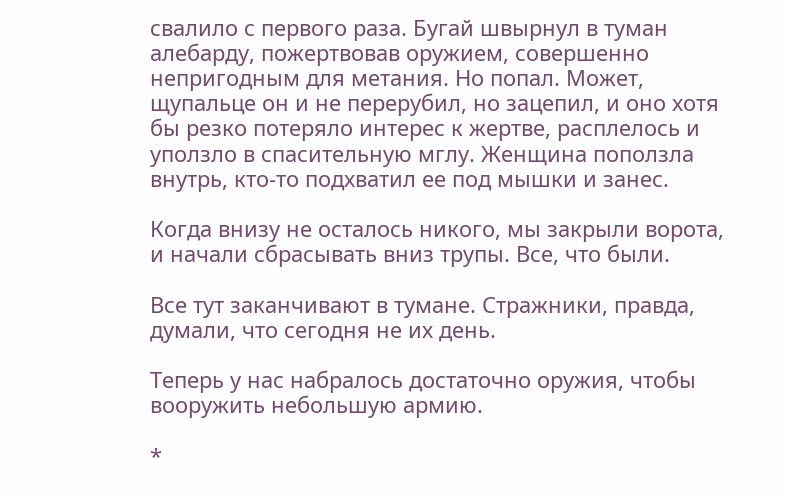свалило с первого раза. Бугай швырнул в туман алебарду, пожертвовав оружием, совершенно непригодным для метания. Но попал. Может, щупальце он и не перерубил, но зацепил, и оно хотя бы резко потеряло интерес к жертве, расплелось и уползло в спасительную мглу. Женщина поползла внутрь, кто-то подхватил ее под мышки и занес.

Когда внизу не осталось никого, мы закрыли ворота, и начали сбрасывать вниз трупы. Все, что были.

Все тут заканчивают в тумане. Стражники, правда, думали, что сегодня не их день.

Теперь у нас набралось достаточно оружия, чтобы вооружить небольшую армию.

*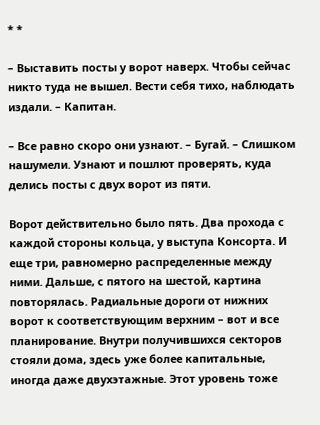* *

– Выставить посты у ворот наверх. Чтобы сейчас никто туда не вышел. Вести себя тихо, наблюдать издали. – Капитан.

– Все равно скоро они узнают. – Бугай. – Слишком нашумели. Узнают и пошлют проверять, куда делись посты с двух ворот из пяти.

Ворот действительно было пять. Два прохода с каждой стороны кольца, у выступа Консорта. И еще три, равномерно распределенные между ними. Дальше, с пятого на шестой, картина повторялась. Радиальные дороги от нижних ворот к соответствующим верхним – вот и все планирование. Внутри получившихся секторов стояли дома, здесь уже более капитальные, иногда даже двухэтажные. Этот уровень тоже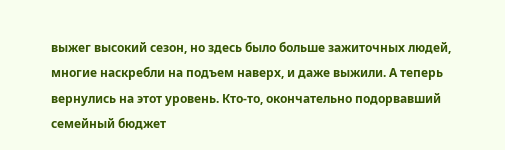выжег высокий сезон, но здесь было больше зажиточных людей, многие наскребли на подъем наверх, и даже выжили. А теперь вернулись на этот уровень. Кто-то, окончательно подорвавший семейный бюджет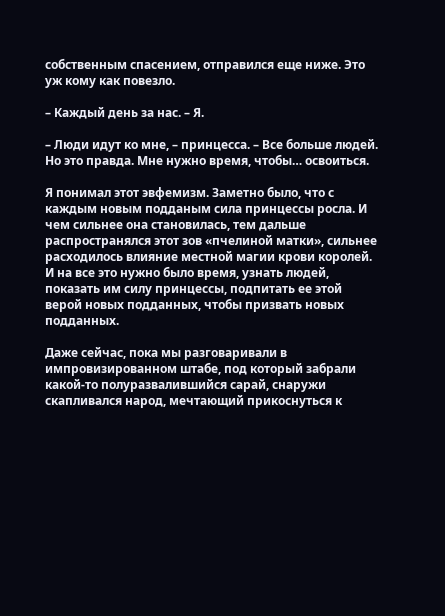собственным спасением, отправился еще ниже. Это уж кому как повезло.

– Каждый день за нас. – Я.

– Люди идут ко мне, – принцесса. – Все больше людей. Но это правда. Мне нужно время, чтобы… освоиться.

Я понимал этот эвфемизм. Заметно было, что с каждым новым подданым сила принцессы росла. И чем сильнее она становилась, тем дальше распространялся этот зов «пчелиной матки», сильнее расходилось влияние местной магии крови королей. И на все это нужно было время, узнать людей, показать им силу принцессы, подпитать ее этой верой новых подданных, чтобы призвать новых подданных.

Даже сейчас, пока мы разговаривали в импровизированном штабе, под который забрали какой-то полуразвалившийся сарай, снаружи скапливался народ, мечтающий прикоснуться к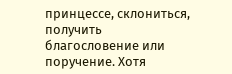принцессе, склониться, получить благословение или поручение. Хотя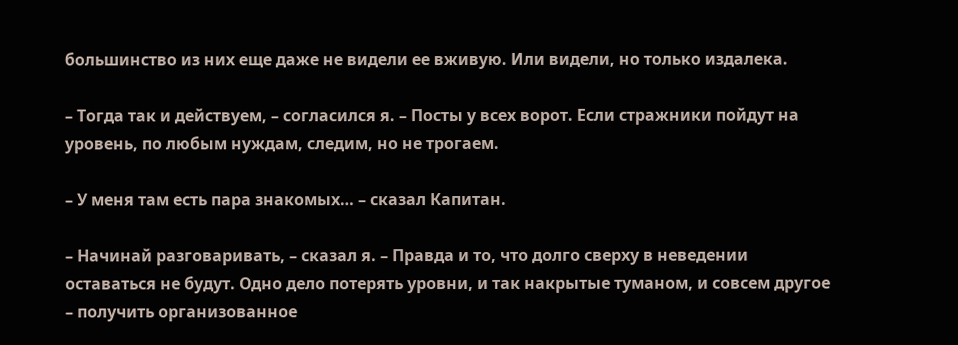большинство из них еще даже не видели ее вживую. Или видели, но только издалека.

– Тогда так и действуем, – согласился я. – Посты у всех ворот. Если стражники пойдут на уровень, по любым нуждам, следим, но не трогаем.

– У меня там есть пара знакомых… – сказал Капитан.

– Начинай разговаривать, – сказал я. – Правда и то, что долго сверху в неведении оставаться не будут. Одно дело потерять уровни, и так накрытые туманом, и совсем другое – получить организованное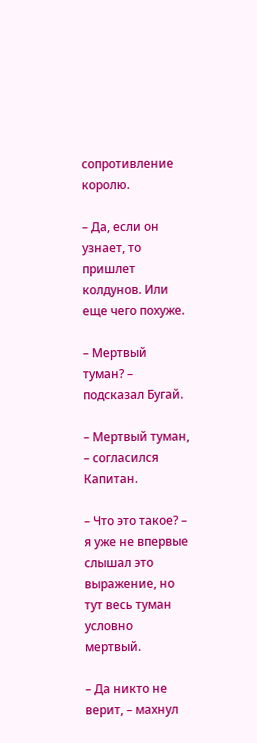сопротивление королю.

– Да, если он узнает, то пришлет колдунов. Или еще чего похуже.

– Мертвый туман? – подсказал Бугай.

– Мертвый туман, – согласился Капитан.

– Что это такое? – я уже не впервые слышал это выражение, но тут весь туман условно мертвый.

– Да никто не верит, – махнул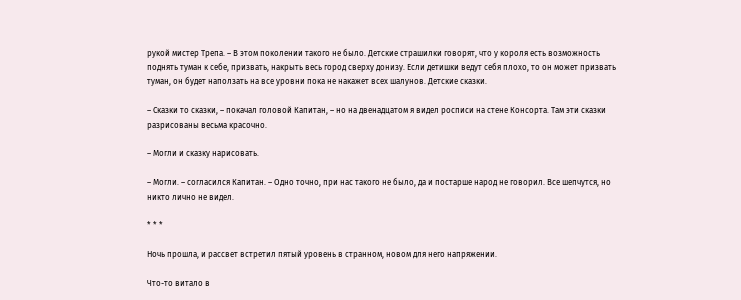рукой мистер Трепа. – В этом поколении такого не было. Детские страшилки говорят, что у короля есть возможность поднять туман к себе, призвать, накрыть весь город сверху донизу. Если детишки ведут себя плохо, то он может призвать туман, он будет наползать на все уровни пока не накажет всех шалунов. Детские сказки.

– Сказки то сказки, – покачал головой Капитан, – но на двенадцатом я видел росписи на стене Консорта. Там эти сказки разрисованы весьма красочно.

– Могли и сказку нарисовать.

– Могли. – согласился Капитан. – Одно точно, при нас такого не было, да и постарше народ не говорил. Все шепчутся, но никто лично не видел.

* * *

Ночь прошла, и рассвет встретил пятый уровень в странном, новом для него напряжении.

Что-то витало в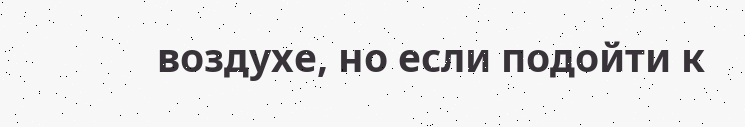воздухе, но если подойти к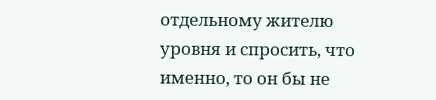отдельному жителю уровня и спросить, что именно, то он бы не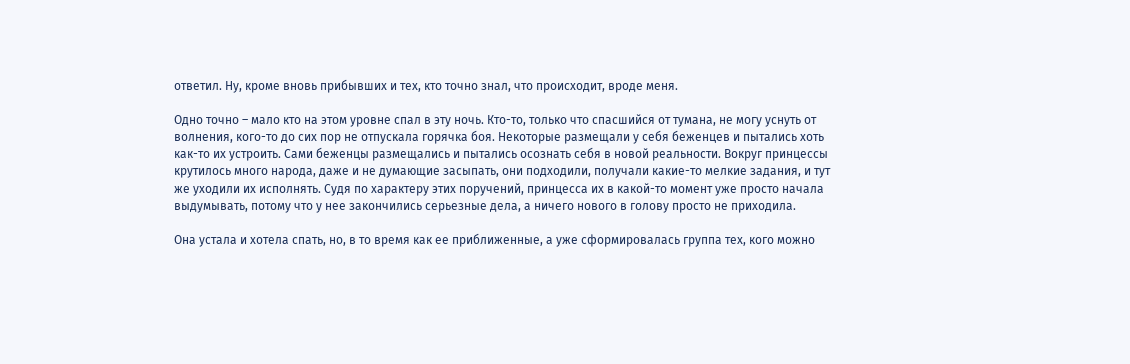ответил. Ну, кроме вновь прибывших и тех, кто точно знал, что происходит, вроде меня.

Одно точно – мало кто на этом уровне спал в эту ночь. Кто-то, только что спасшийся от тумана, не могу уснуть от волнения, кого-то до сих пор не отпускала горячка боя. Некоторые размещали у себя беженцев и пытались хоть как-то их устроить. Сами беженцы размещались и пытались осознать себя в новой реальности. Вокруг принцессы крутилось много народа, даже и не думающие засыпать, они подходили, получали какие-то мелкие задания, и тут же уходили их исполнять. Судя по характеру этих поручений, принцесса их в какой-то момент уже просто начала выдумывать, потому что у нее закончились серьезные дела, а ничего нового в голову просто не приходила.

Она устала и хотела спать, но, в то время как ее приближенные, а уже сформировалась группа тех, кого можно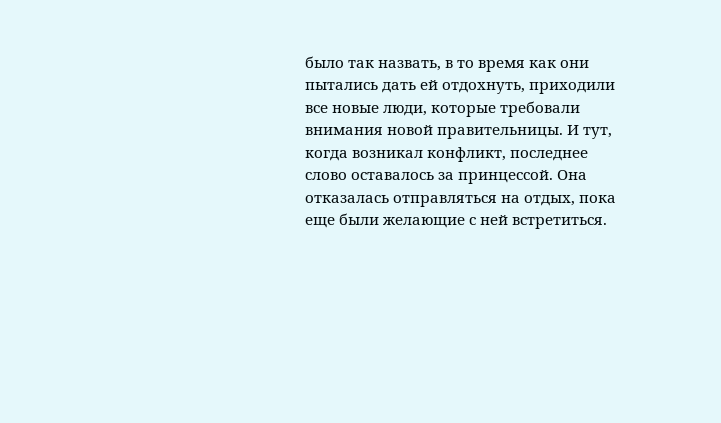было так назвать, в то время как они пытались дать ей отдохнуть, приходили все новые люди, которые требовали внимания новой правительницы. И тут, когда возникал конфликт, последнее слово оставалось за принцессой. Она отказалась отправляться на отдых, пока еще были желающие с ней встретиться.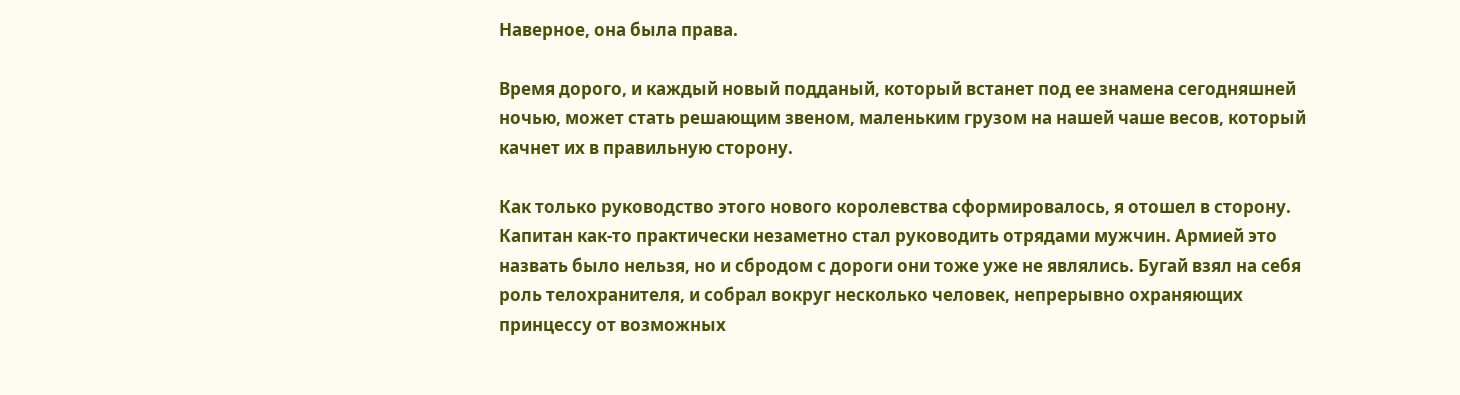Наверное, она была права.

Время дорого, и каждый новый подданый, который встанет под ее знамена сегодняшней ночью, может стать решающим звеном, маленьким грузом на нашей чаше весов, который качнет их в правильную сторону.

Как только руководство этого нового королевства сформировалось, я отошел в сторону. Капитан как-то практически незаметно стал руководить отрядами мужчин. Армией это назвать было нельзя, но и сбродом с дороги они тоже уже не являлись. Бугай взял на себя роль телохранителя, и собрал вокруг несколько человек, непрерывно охраняющих принцессу от возможных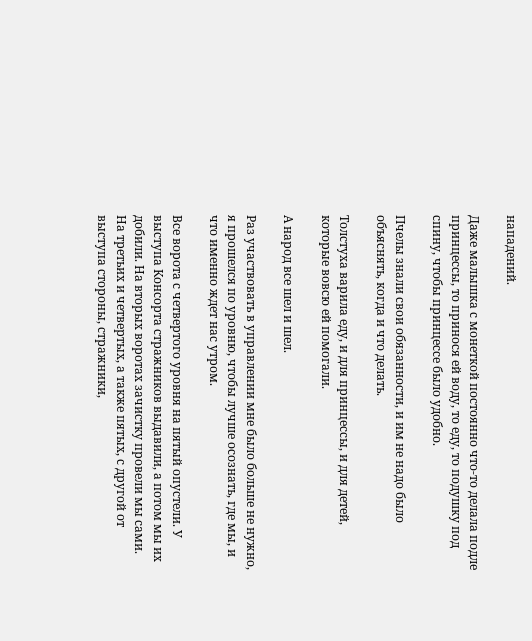нападений.

Даже малышка с монеткой постоянно что-то делала подле принцессы, то принося ей воду, то еду, то подушку под спину, чтобы принцессе было удобно.

Пчелы знали свои обязанности, и им не надо было объяснять, когда и что делать.

Толстуха варила еду, и для принцессы, и для детей, которые вовсю ей помогали.

А народ все шел и шел.

Раз участвовать в управлении мне было больше не нужно, я прошелся по уровню, чтобы лучше осознать, где мы, и что именно ждет нас утром.

Все ворота с четвертого уровня на пятый опустели. У выступа Консорта стражников выдавили, а потом мы их добили. На вторых воротах зачистку провели мы сами. На третьих и четвертых, а также пятых, с другой от выступа стороны, стражники,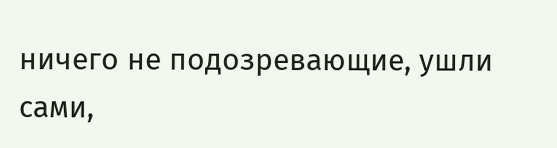ничего не подозревающие, ушли сами,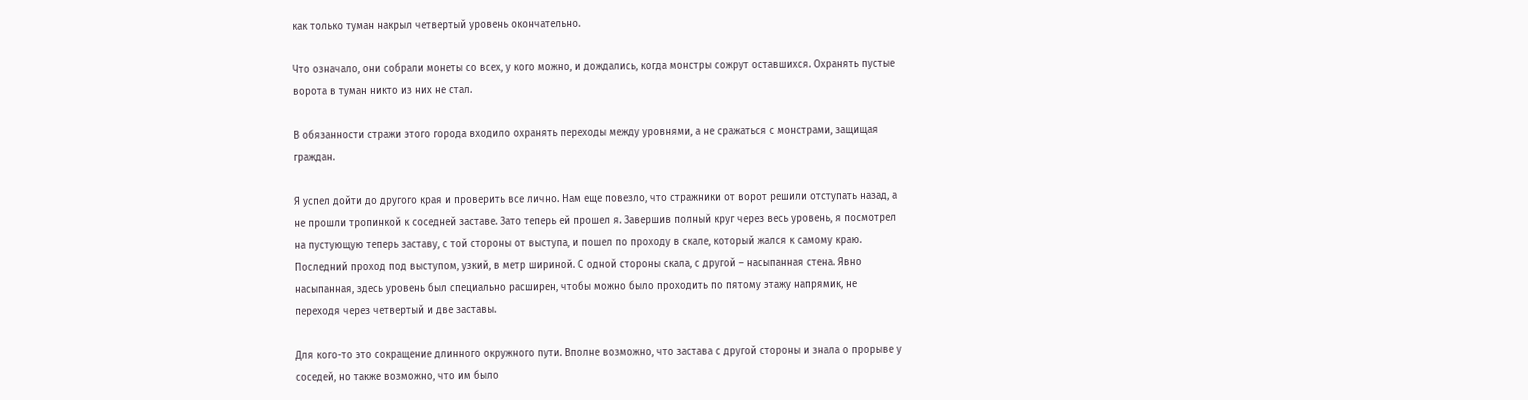как только туман накрыл четвертый уровень окончательно.

Что означало, они собрали монеты со всех, у кого можно, и дождались, когда монстры сожрут оставшихся. Охранять пустые ворота в туман никто из них не стал.

В обязанности стражи этого города входило охранять переходы между уровнями, а не сражаться с монстрами, защищая граждан.

Я успел дойти до другого края и проверить все лично. Нам еще повезло, что стражники от ворот решили отступать назад, а не прошли тропинкой к соседней заставе. Зато теперь ей прошел я. Завершив полный круг через весь уровень, я посмотрел на пустующую теперь заставу, с той стороны от выступа, и пошел по проходу в скале, который жался к самому краю. Последний проход под выступом, узкий, в метр шириной. С одной стороны скала, с другой – насыпанная стена. Явно насыпанная, здесь уровень был специально расширен, чтобы можно было проходить по пятому этажу напрямик, не переходя через четвертый и две заставы.

Для кого-то это сокращение длинного окружного пути. Вполне возможно, что застава с другой стороны и знала о прорыве у соседей, но также возможно, что им было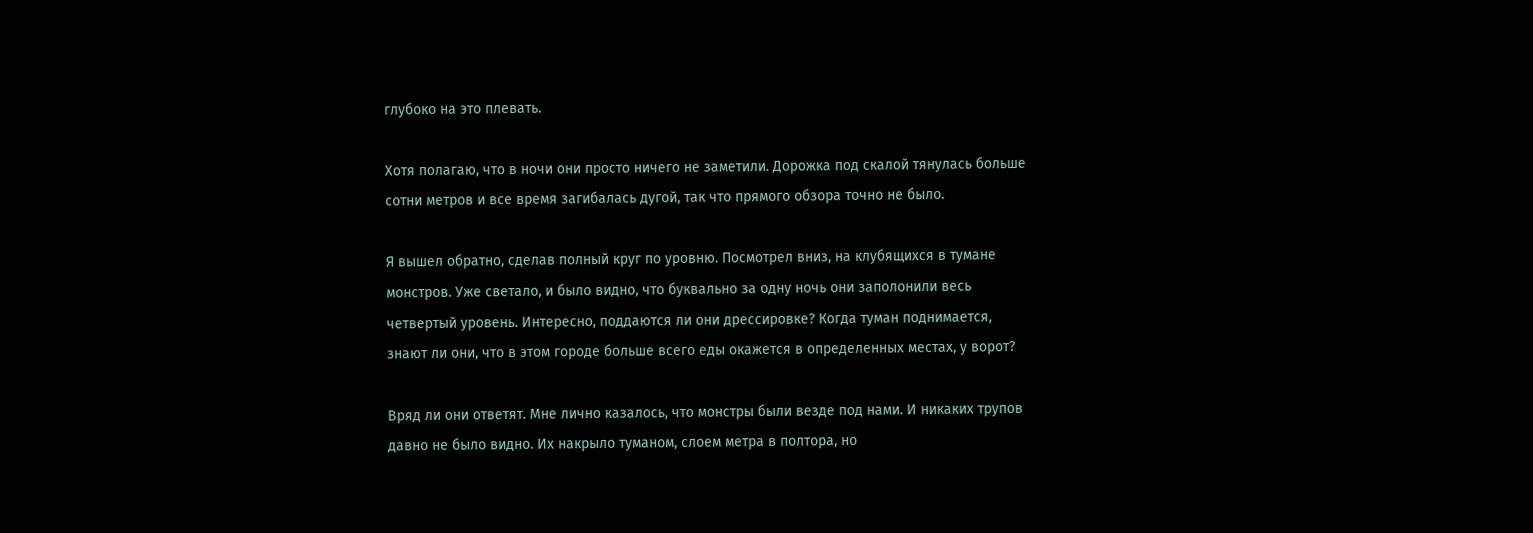глубоко на это плевать.

Хотя полагаю, что в ночи они просто ничего не заметили. Дорожка под скалой тянулась больше сотни метров и все время загибалась дугой, так что прямого обзора точно не было.

Я вышел обратно, сделав полный круг по уровню. Посмотрел вниз, на клубящихся в тумане монстров. Уже светало, и было видно, что буквально за одну ночь они заполонили весь четвертый уровень. Интересно, поддаются ли они дрессировке? Когда туман поднимается, знают ли они, что в этом городе больше всего еды окажется в определенных местах, у ворот?

Вряд ли они ответят. Мне лично казалось, что монстры были везде под нами. И никаких трупов давно не было видно. Их накрыло туманом, слоем метра в полтора, но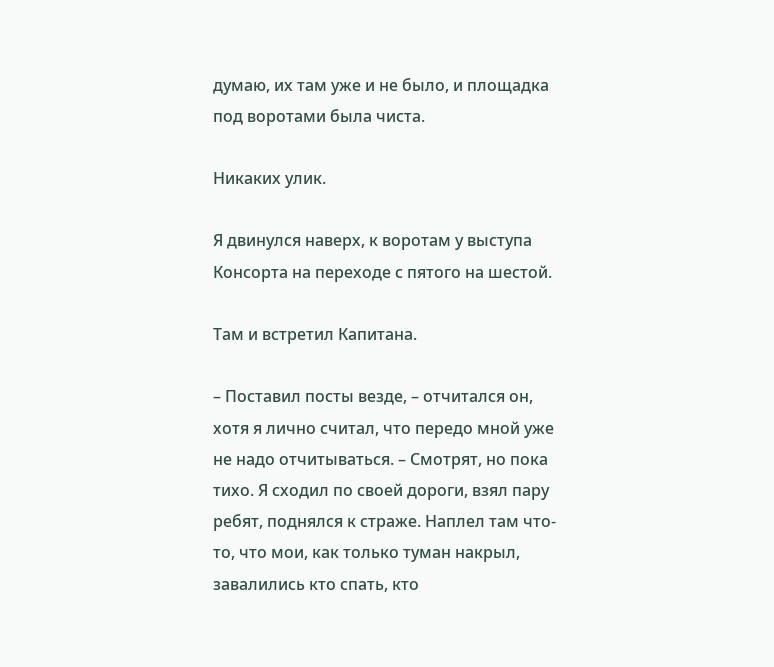думаю, их там уже и не было, и площадка под воротами была чиста.

Никаких улик.

Я двинулся наверх, к воротам у выступа Консорта на переходе с пятого на шестой.

Там и встретил Капитана.

– Поставил посты везде, – отчитался он, хотя я лично считал, что передо мной уже не надо отчитываться. – Смотрят, но пока тихо. Я сходил по своей дороги, взял пару ребят, поднялся к страже. Наплел там что-то, что мои, как только туман накрыл, завалились кто спать, кто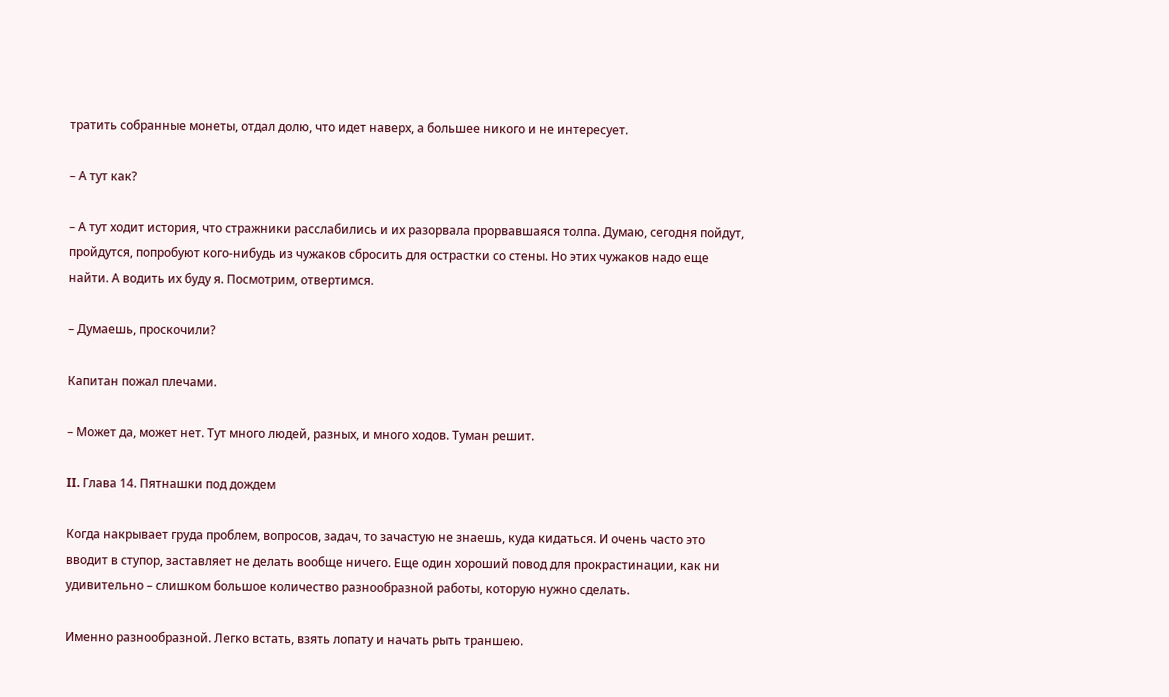тратить собранные монеты, отдал долю, что идет наверх, а большее никого и не интересует.

– А тут как?

– А тут ходит история, что стражники расслабились и их разорвала прорвавшаяся толпа. Думаю, сегодня пойдут, пройдутся, попробуют кого-нибудь из чужаков сбросить для острастки со стены. Но этих чужаков надо еще найти. А водить их буду я. Посмотрим, отвертимся.

– Думаешь, проскочили?

Капитан пожал плечами.

– Может да, может нет. Тут много людей, разных, и много ходов. Туман решит.

II. Глава 14. Пятнашки под дождем

Когда накрывает груда проблем, вопросов, задач, то зачастую не знаешь, куда кидаться. И очень часто это вводит в ступор, заставляет не делать вообще ничего. Еще один хороший повод для прокрастинации, как ни удивительно – слишком большое количество разнообразной работы, которую нужно сделать.

Именно разнообразной. Легко встать, взять лопату и начать рыть траншею.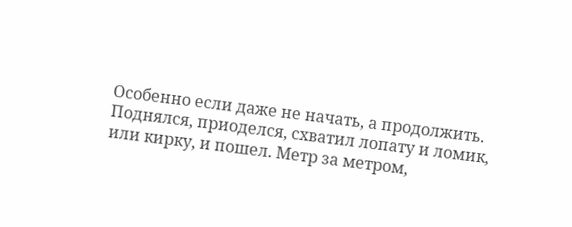Особенно если даже не начать, а продолжить. Поднялся, приоделся, схватил лопату и ломик, или кирку, и пошел. Метр за метром,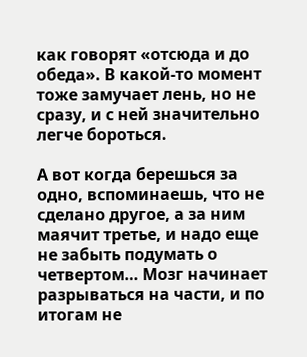как говорят «отсюда и до обеда». В какой-то момент тоже замучает лень, но не сразу, и с ней значительно легче бороться.

А вот когда берешься за одно, вспоминаешь, что не сделано другое, а за ним маячит третье, и надо еще не забыть подумать о четвертом… Мозг начинает разрываться на части, и по итогам не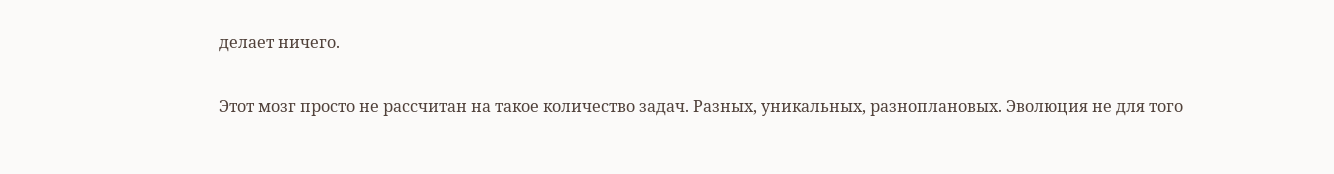делает ничего.

Этот мозг просто не рассчитан на такое количество задач. Разных, уникальных, разноплановых. Эволюция не для того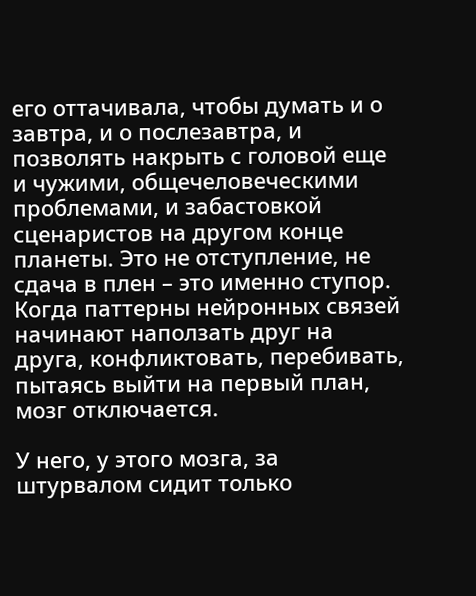его оттачивала, чтобы думать и о завтра, и о послезавтра, и позволять накрыть с головой еще и чужими, общечеловеческими проблемами, и забастовкой сценаристов на другом конце планеты. Это не отступление, не сдача в плен – это именно ступор. Когда паттерны нейронных связей начинают наползать друг на друга, конфликтовать, перебивать, пытаясь выйти на первый план, мозг отключается.

У него, у этого мозга, за штурвалом сидит только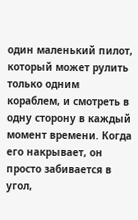один маленький пилот, который может рулить только одним кораблем, и смотреть в одну сторону в каждый момент времени. Когда его накрывает, он просто забивается в угол,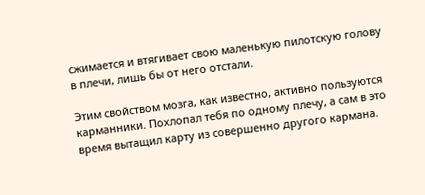сжимается и втягивает свою маленькую пилотскую голову в плечи, лишь бы от него отстали.

Этим свойством мозга, как известно, активно пользуются карманники. Похлопал тебя по одному плечу, а сам в это время вытащил карту из совершенно другого кармана.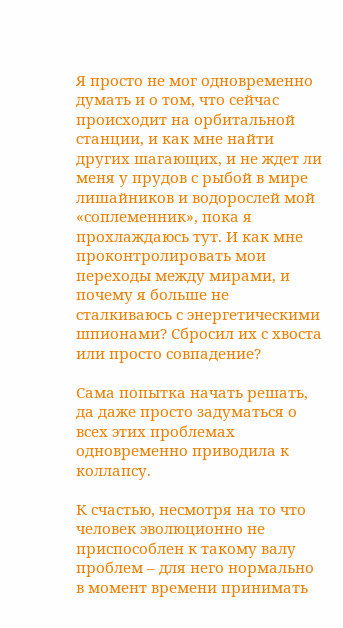Я просто не мог одновременно думать и о том, что сейчас происходит на орбитальной станции, и как мне найти других шагающих, и не ждет ли меня у прудов с рыбой в мире лишайников и водорослей мой «соплеменник», пока я прохлаждаюсь тут. И как мне проконтролировать мои переходы между мирами, и почему я больше не сталкиваюсь с энергетическими шпионами? Сбросил их с хвоста или просто совпадение?

Сама попытка начать решать, да даже просто задуматься о всех этих проблемах одновременно приводила к коллапсу.

К счастью, несмотря на то что человек эволюционно не приспособлен к такому валу проблем – для него нормально в момент времени принимать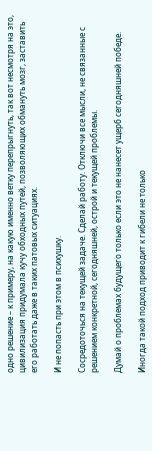одно решение – к примеру, на какую именно ветку перепрыгнуть, так вот несмотря на это, цивилизация придумала кучу обходных путей, позволяющих обмануть мозг, заставить его работать даже в таких патовых ситуациях.

И не попасть при этом в психушку.

Сосредоточься на текущей задаче. Сделай работу. Отключи все мысли, не связанные с решением конкретной, сегодняшней, острой и текущей проблемы.

Думай о проблемах будущего только если это не нанесет ущерб сегодняшней победе.

Иногда такой подход приводит к гибели не только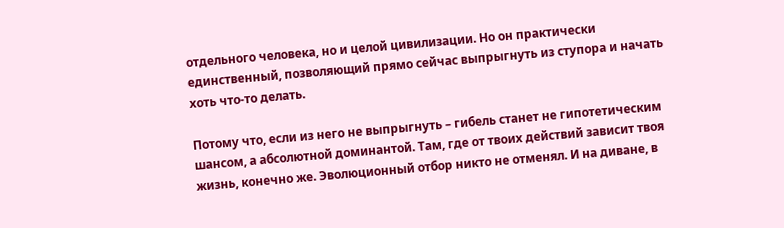отдельного человека, но и целой цивилизации. Но он практически единственный, позволяющий прямо сейчас выпрыгнуть из ступора и начать хоть что-то делать.

Потому что, если из него не выпрыгнуть – гибель станет не гипотетическим шансом, а абсолютной доминантой. Там, где от твоих действий зависит твоя жизнь, конечно же. Эволюционный отбор никто не отменял. И на диване, в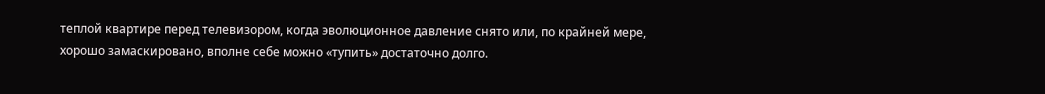теплой квартире перед телевизором, когда эволюционное давление снято или, по крайней мере, хорошо замаскировано, вполне себе можно «тупить» достаточно долго.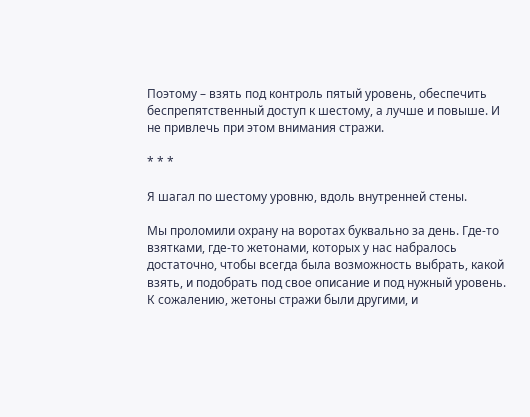Поэтому – взять под контроль пятый уровень, обеспечить беспрепятственный доступ к шестому, а лучше и повыше. И не привлечь при этом внимания стражи.

* * *

Я шагал по шестому уровню, вдоль внутренней стены.

Мы проломили охрану на воротах буквально за день. Где-то взятками, где-то жетонами, которых у нас набралось достаточно, чтобы всегда была возможность выбрать, какой взять, и подобрать под свое описание и под нужный уровень. К сожалению, жетоны стражи были другими, и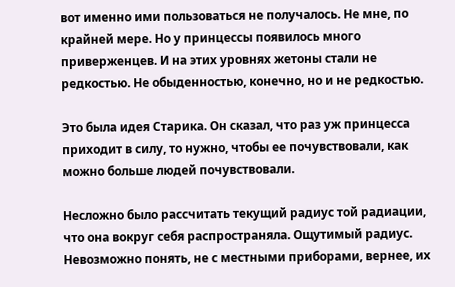вот именно ими пользоваться не получалось. Не мне, по крайней мере. Но у принцессы появилось много приверженцев. И на этих уровнях жетоны стали не редкостью. Не обыденностью, конечно, но и не редкостью.

Это была идея Старика. Он сказал, что раз уж принцесса приходит в силу, то нужно, чтобы ее почувствовали, как можно больше людей почувствовали.

Несложно было рассчитать текущий радиус той радиации, что она вокруг себя распространяла. Ощутимый радиус. Невозможно понять, не с местными приборами, вернее, их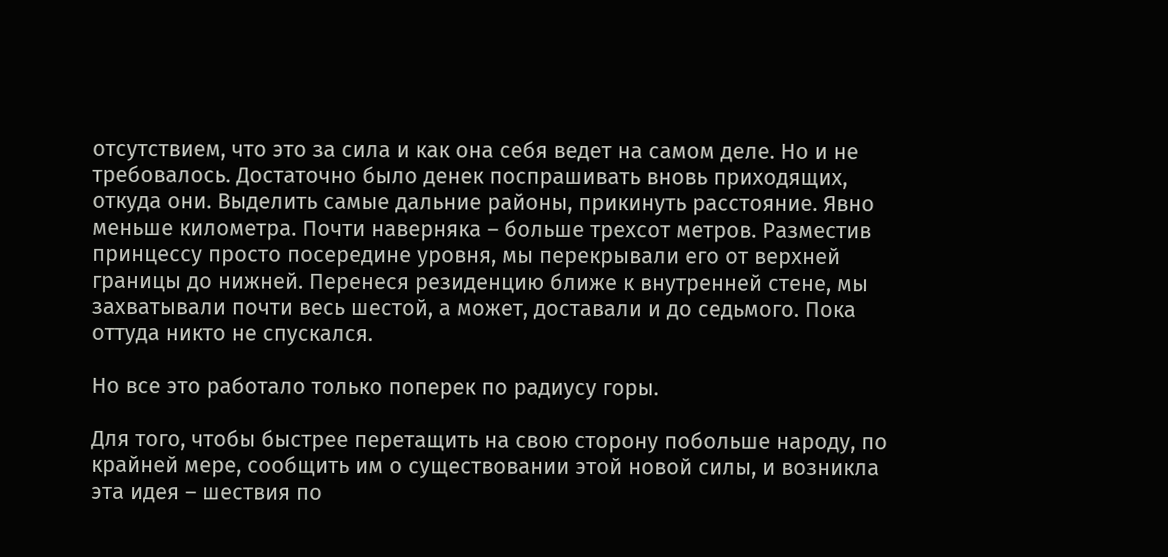отсутствием, что это за сила и как она себя ведет на самом деле. Но и не требовалось. Достаточно было денек поспрашивать вновь приходящих, откуда они. Выделить самые дальние районы, прикинуть расстояние. Явно меньше километра. Почти наверняка – больше трехсот метров. Разместив принцессу просто посередине уровня, мы перекрывали его от верхней границы до нижней. Перенеся резиденцию ближе к внутренней стене, мы захватывали почти весь шестой, а может, доставали и до седьмого. Пока оттуда никто не спускался.

Но все это работало только поперек по радиусу горы.

Для того, чтобы быстрее перетащить на свою сторону побольше народу, по крайней мере, сообщить им о существовании этой новой силы, и возникла эта идея – шествия по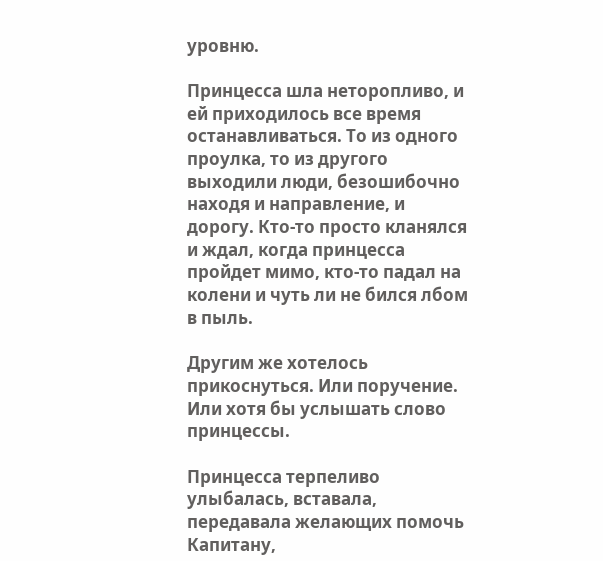уровню.

Принцесса шла неторопливо, и ей приходилось все время останавливаться. То из одного проулка, то из другого выходили люди, безошибочно находя и направление, и дорогу. Кто-то просто кланялся и ждал, когда принцесса пройдет мимо, кто-то падал на колени и чуть ли не бился лбом в пыль.

Другим же хотелось прикоснуться. Или поручение. Или хотя бы услышать слово принцессы.

Принцесса терпеливо улыбалась, вставала, передавала желающих помочь Капитану,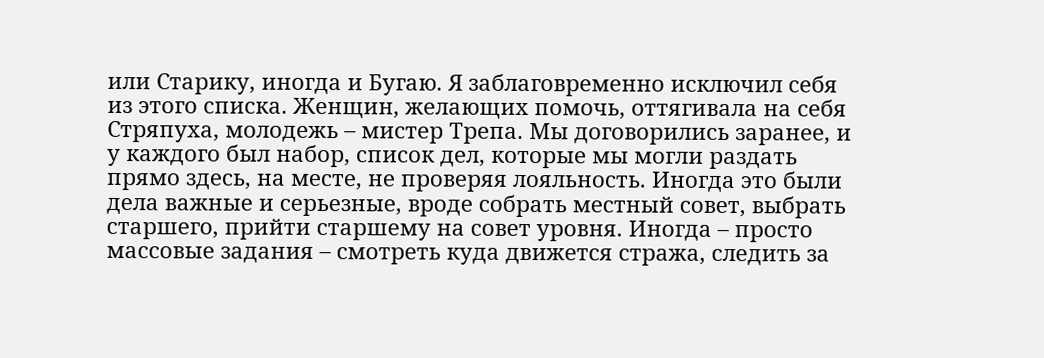или Старику, иногда и Бугаю. Я заблаговременно исключил себя из этого списка. Женщин, желающих помочь, оттягивала на себя Стряпуха, молодежь – мистер Трепа. Мы договорились заранее, и у каждого был набор, список дел, которые мы могли раздать прямо здесь, на месте, не проверяя лояльность. Иногда это были дела важные и серьезные, вроде собрать местный совет, выбрать старшего, прийти старшему на совет уровня. Иногда – просто массовые задания – смотреть куда движется стража, следить за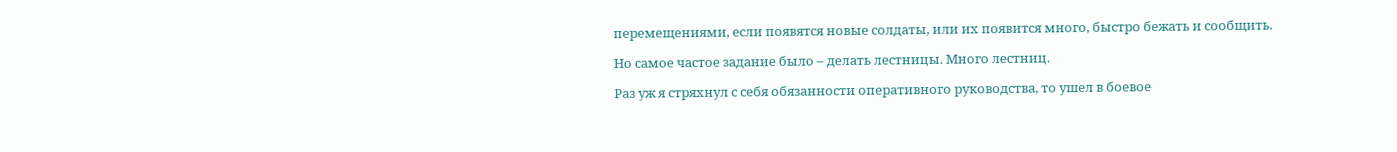перемещениями, если появятся новые солдаты, или их появится много, быстро бежать и сообщить.

Но самое частое задание было – делать лестницы. Много лестниц.

Раз уж я стряхнул с себя обязанности оперативного руководства, то ушел в боевое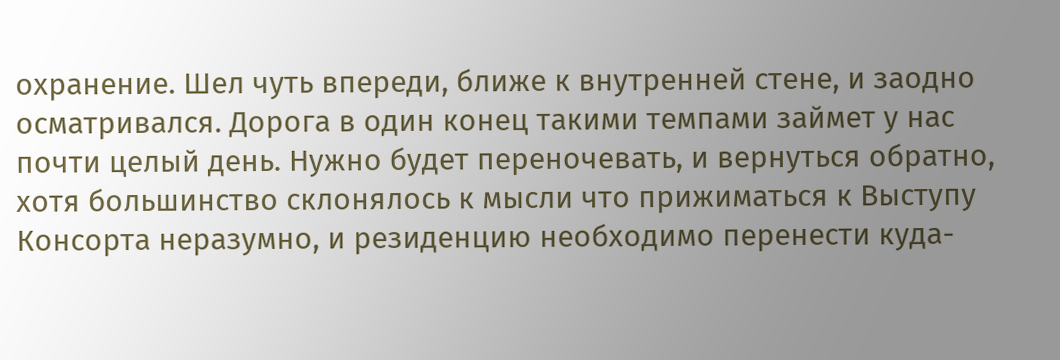охранение. Шел чуть впереди, ближе к внутренней стене, и заодно осматривался. Дорога в один конец такими темпами займет у нас почти целый день. Нужно будет переночевать, и вернуться обратно, хотя большинство склонялось к мысли что прижиматься к Выступу Консорта неразумно, и резиденцию необходимо перенести куда-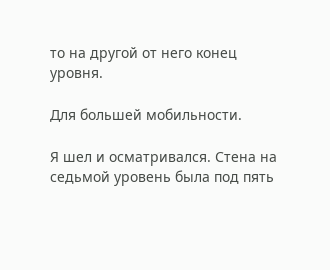то на другой от него конец уровня.

Для большей мобильности.

Я шел и осматривался. Стена на седьмой уровень была под пять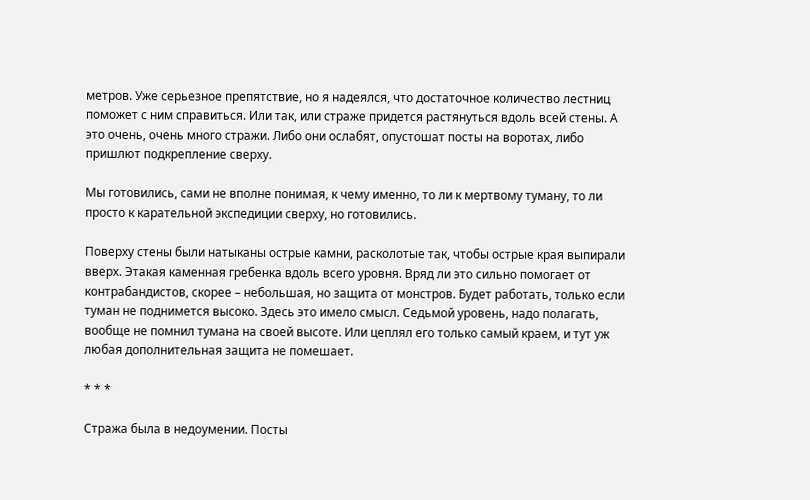метров. Уже серьезное препятствие, но я надеялся, что достаточное количество лестниц поможет с ним справиться. Или так, или страже придется растянуться вдоль всей стены. А это очень, очень много стражи. Либо они ослабят, опустошат посты на воротах, либо пришлют подкрепление сверху.

Мы готовились, сами не вполне понимая, к чему именно, то ли к мертвому туману, то ли просто к карательной экспедиции сверху, но готовились.

Поверху стены были натыканы острые камни, расколотые так, чтобы острые края выпирали вверх. Этакая каменная гребенка вдоль всего уровня. Вряд ли это сильно помогает от контрабандистов, скорее – небольшая, но защита от монстров. Будет работать, только если туман не поднимется высоко. Здесь это имело смысл. Седьмой уровень, надо полагать, вообще не помнил тумана на своей высоте. Или цеплял его только самый краем, и тут уж любая дополнительная защита не помешает.

* * *

Стража была в недоумении. Посты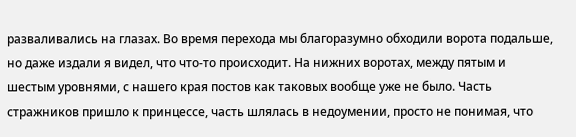разваливались на глазах. Во время перехода мы благоразумно обходили ворота подальше, но даже издали я видел, что что-то происходит. На нижних воротах, между пятым и шестым уровнями, с нашего края постов как таковых вообще уже не было. Часть стражников пришло к принцессе, часть шлялась в недоумении, просто не понимая, что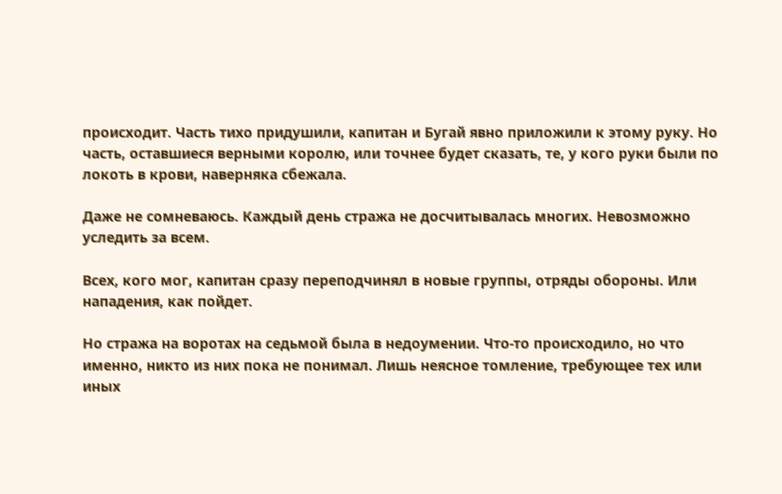происходит. Часть тихо придушили, капитан и Бугай явно приложили к этому руку. Но часть, оставшиеся верными королю, или точнее будет сказать, те, у кого руки были по локоть в крови, наверняка сбежала.

Даже не сомневаюсь. Каждый день стража не досчитывалась многих. Невозможно уследить за всем.

Всех, кого мог, капитан сразу переподчинял в новые группы, отряды обороны. Или нападения, как пойдет.

Но стража на воротах на седьмой была в недоумении. Что-то происходило, но что именно, никто из них пока не понимал. Лишь неясное томление, требующее тех или иных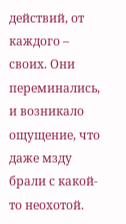действий, от каждого – своих. Они переминались, и возникало ощущение, что даже мзду брали с какой-то неохотой.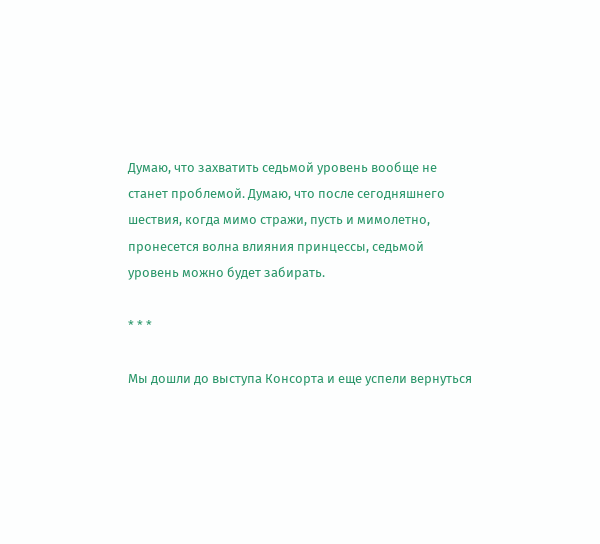Думаю, что захватить седьмой уровень вообще не станет проблемой. Думаю, что после сегодняшнего шествия, когда мимо стражи, пусть и мимолетно, пронесется волна влияния принцессы, седьмой уровень можно будет забирать.

* * *

Мы дошли до выступа Консорта и еще успели вернуться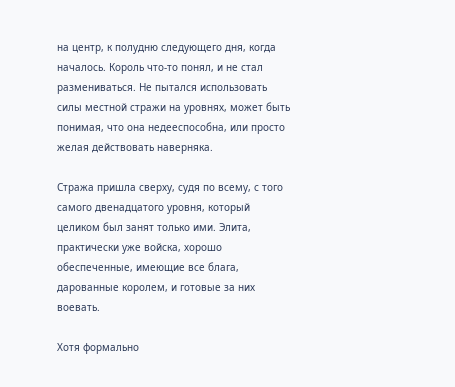на центр, к полудню следующего дня, когда началось. Король что-то понял, и не стал размениваться. Не пытался использовать силы местной стражи на уровнях, может быть понимая, что она недееспособна, или просто желая действовать наверняка.

Стража пришла сверху, судя по всему, с того самого двенадцатого уровня, который целиком был занят только ими. Элита, практически уже войска, хорошо обеспеченные, имеющие все блага, дарованные королем, и готовые за них воевать.

Хотя формально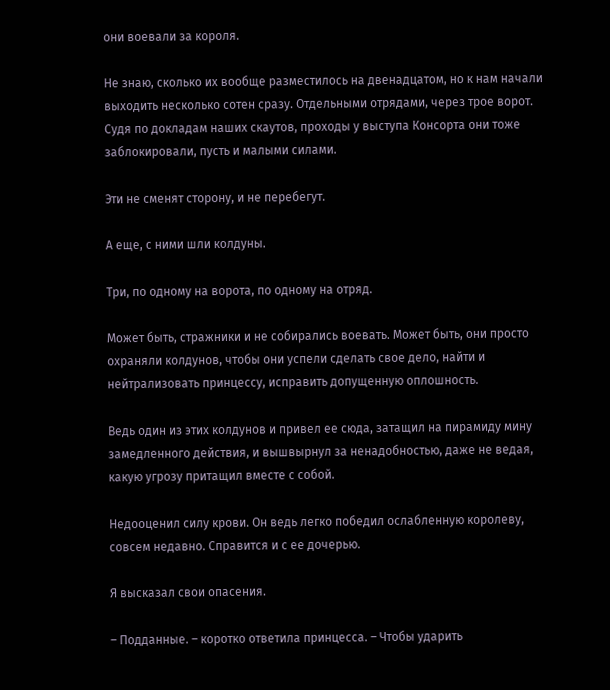они воевали за короля.

Не знаю, сколько их вообще разместилось на двенадцатом, но к нам начали выходить несколько сотен сразу. Отдельными отрядами, через трое ворот. Судя по докладам наших скаутов, проходы у выступа Консорта они тоже заблокировали, пусть и малыми силами.

Эти не сменят сторону, и не перебегут.

А еще, с ними шли колдуны.

Три, по одному на ворота, по одному на отряд.

Может быть, стражники и не собирались воевать. Может быть, они просто охраняли колдунов, чтобы они успели сделать свое дело, найти и нейтрализовать принцессу, исправить допущенную оплошность.

Ведь один из этих колдунов и привел ее сюда, затащил на пирамиду мину замедленного действия, и вышвырнул за ненадобностью, даже не ведая, какую угрозу притащил вместе с собой.

Недооценил силу крови. Он ведь легко победил ослабленную королеву, совсем недавно. Справится и с ее дочерью.

Я высказал свои опасения.

– Подданные. – коротко ответила принцесса. – Чтобы ударить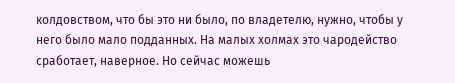колдовством, что бы это ни было, по владетелю, нужно, чтобы у него было мало подданных. На малых холмах это чародейство сработает, наверное. Но сейчас можешь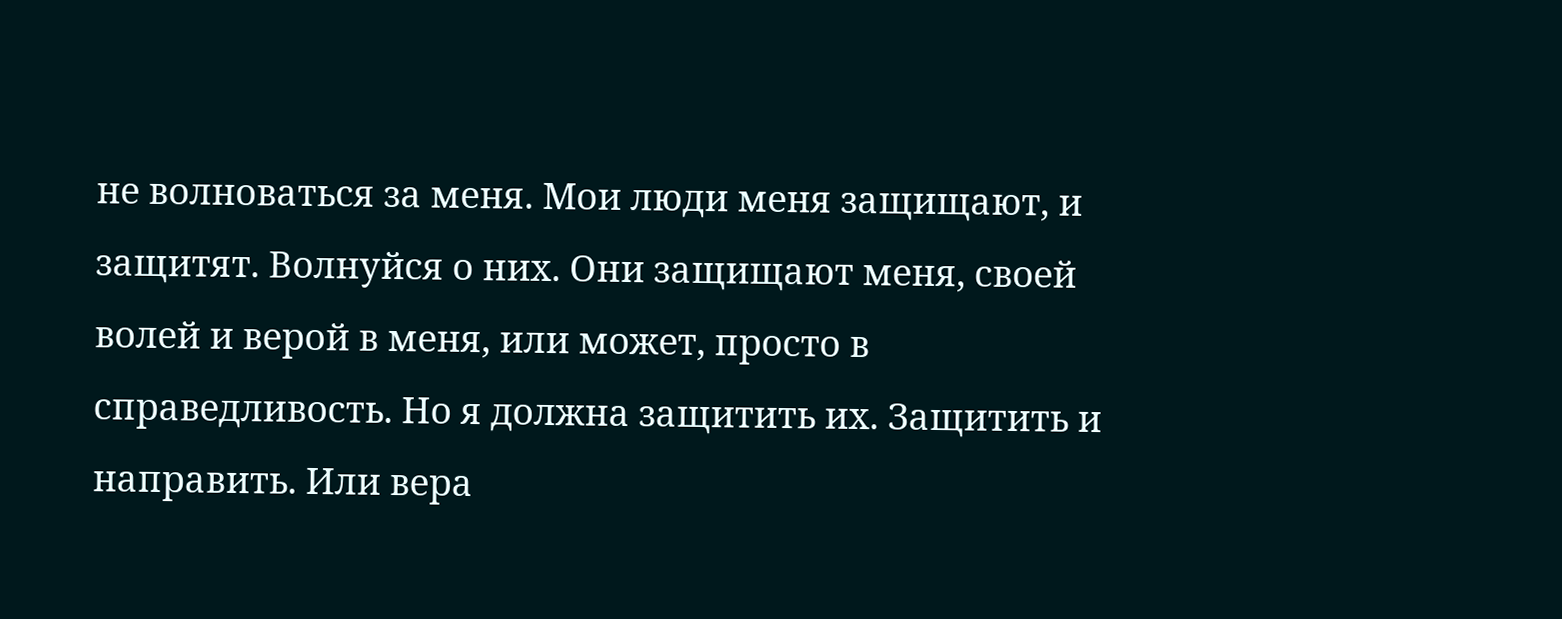не волноваться за меня. Мои люди меня защищают, и защитят. Волнуйся о них. Они защищают меня, своей волей и верой в меня, или может, просто в справедливость. Но я должна защитить их. Защитить и направить. Или вера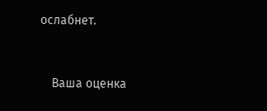ослабнет.


    Ваша оценка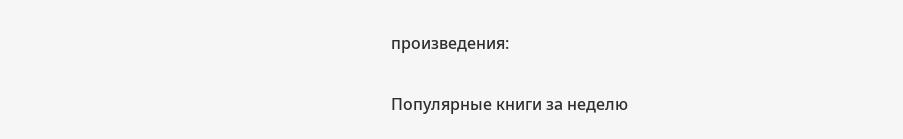произведения:

Популярные книги за неделю